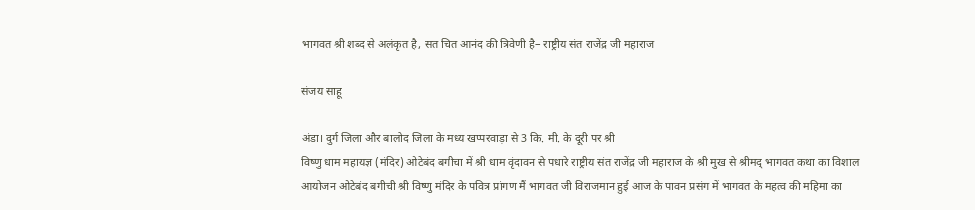भागवत श्री शब्द से अलंकृत है, सत चित आनंद की त्रिवेणी है– राष्ट्रीय संत राजेंद्र जी महाराज

संजय साहू

अंडा। दुर्ग जिला और बालोद जिला के मध्य खप्परवाड़ा से 3 कि. मी. के दूरी पर श्री
विष्णु धाम महायज्ञ (मंदिर) ओटेबंद बगीचा में श्री धाम वृंदावन से पधारे राष्ट्रीय संत राजेंद्र जी महाराज के श्री मुख से श्रीमद् भागवत कथा का विशाल आयोजन ओटेबंद बगीची श्री विष्णु मंदिर के पवित्र प्रांगण मैं भागवत जी विराजमान हुई आज के पावन प्रसंग में भागवत के महत्व की महिमा का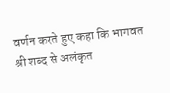वर्णन करते हुए कहा कि भागवत श्री शब्द से अलंकृत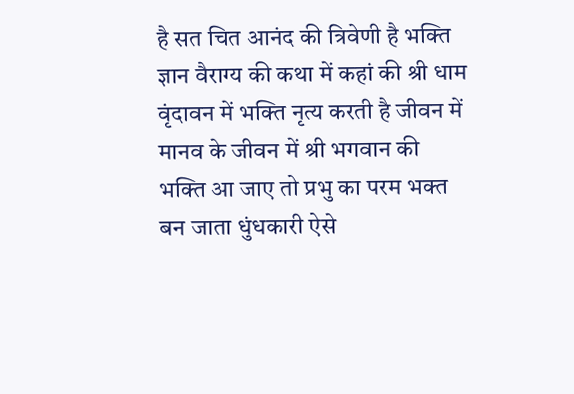है सत चित आनंद की त्रिवेणी है भक्ति ज्ञान वैराग्य की कथा में कहां की श्री धाम वृंदावन में भक्ति नृत्य करती है जीवन में मानव के जीवन में श्री भगवान की भक्ति आ जाए तो प्रभु का परम भक्त बन जाता धुंधकारी ऐसे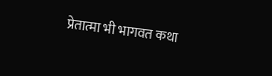प्रेतात्मा भी भागवत कथा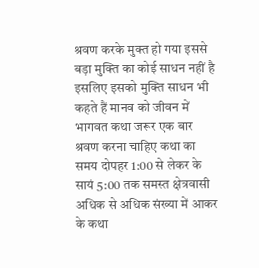श्रवण करके मुक्त हो गया इससे बड़ा मुक्ति का कोई साधन नहीं है इसलिए इसको मुक्ति साधन भी कहते हैं मानव को जीवन में भागवत कथा जरूर एक बार श्रवण करना चाहिए कथा का समय दोपहर 1:00 से लेकर के सायं 5:00 तक समस्त क्षेत्रवासी अधिक से अधिक संख्या में आकर के कथा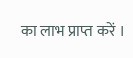का लाभ प्राप्त करें ।